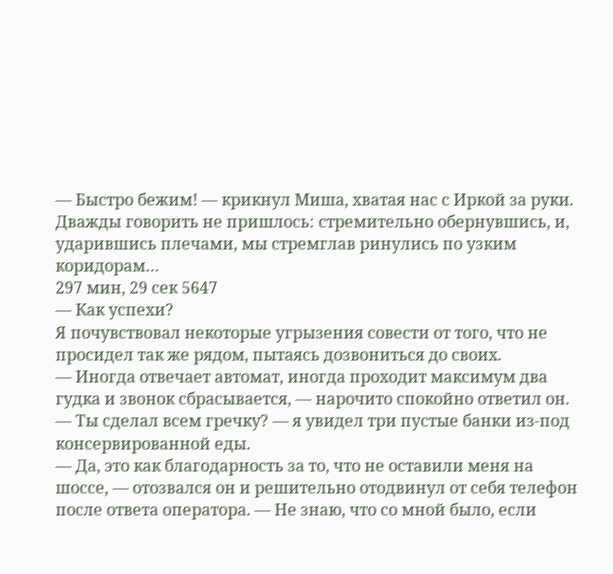— Быстро бежим! — крикнул Миша, хватая нас с Иркой за руки. Дважды говорить не пришлось: стремительно обернувшись, и, ударившись плечами, мы стремглав ринулись по узким коридорам…
297 мин, 29 сек 5647
— Как успехи?
Я почувствовал некоторые угрызения совести от того, что не просидел так же рядом, пытаясь дозвониться до своих.
— Иногда отвечает автомат, иногда проходит максимум два гудка и звонок сбрасывается, — нарочито спокойно ответил он.
— Ты сделал всем гречку? — я увидел три пустые банки из-под консервированной еды.
— Да, это как благодарность за то, что не оставили меня на шоссе, — отозвался он и решительно отодвинул от себя телефон после ответа оператора. — Не знаю, что со мной было, если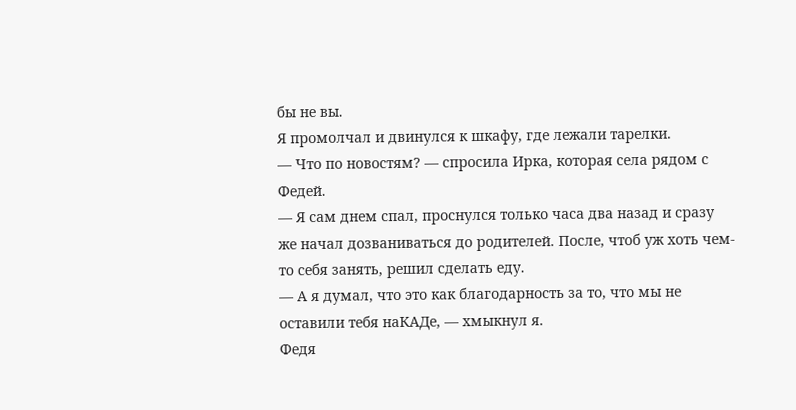бы не вы.
Я промолчал и двинулся к шкафу, где лежали тарелки.
— Что по новостям? — спросила Ирка, которая села рядом с Федей.
— Я сам днем спал, проснулся только часа два назад и сразу же начал дозваниваться до родителей. После, чтоб уж хоть чем-то себя занять, решил сделать еду.
— А я думал, что это как благодарность за то, что мы не оставили тебя наКАДе, — хмыкнул я.
Федя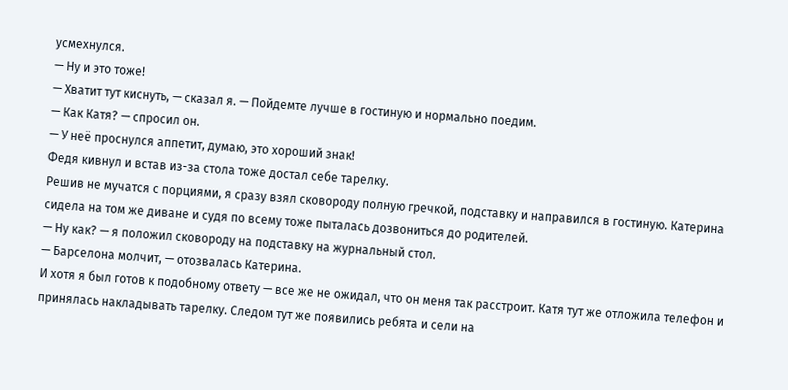усмехнулся.
— Ну и это тоже!
— Хватит тут киснуть, — сказал я. — Пойдемте лучше в гостиную и нормально поедим.
— Как Катя? — спросил он.
— У неё проснулся аппетит, думаю, это хороший знак!
Федя кивнул и встав из-за стола тоже достал себе тарелку.
Решив не мучатся с порциями, я сразу взял сковороду полную гречкой, подставку и направился в гостиную. Катерина сидела на том же диване и судя по всему тоже пыталась дозвониться до родителей.
— Ну как? — я положил сковороду на подставку на журнальный стол.
— Барселона молчит, — отозвалась Катерина.
И хотя я был готов к подобному ответу — все же не ожидал, что он меня так расстроит. Катя тут же отложила телефон и принялась накладывать тарелку. Следом тут же появились ребята и сели на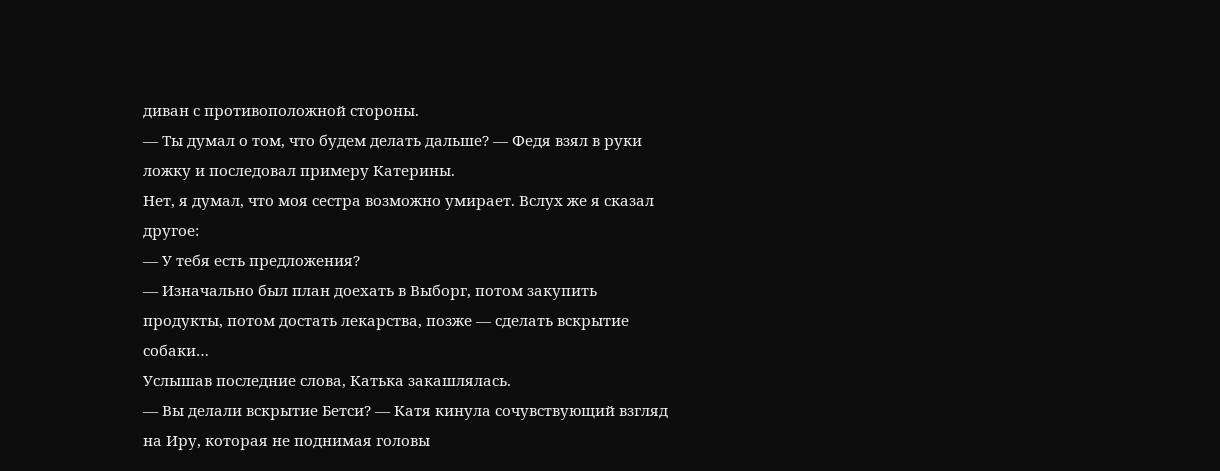диван с противоположной стороны.
— Ты думал о том, что будем делать дальше? — Федя взял в руки ложку и последовал примеру Катерины.
Нет, я думал, что моя сестра возможно умирает. Вслух же я сказал другое:
— У тебя есть предложения?
— Изначально был план доехать в Выборг, потом закупить продукты, потом достать лекарства, позже — сделать вскрытие собаки…
Услышав последние слова, Катька закашлялась.
— Вы делали вскрытие Бетси? — Катя кинула сочувствующий взгляд на Иру, которая не поднимая головы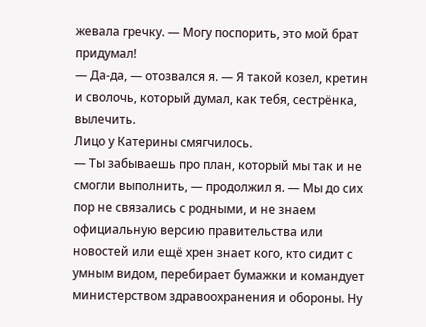жевала гречку. — Могу поспорить, это мой брат придумал!
— Да-да, — отозвался я. — Я такой козел, кретин и сволочь, который думал, как тебя, сестрёнка, вылечить.
Лицо у Катерины смягчилось.
— Ты забываешь про план, который мы так и не смогли выполнить, — продолжил я. — Мы до сих пор не связались с родными, и не знаем официальную версию правительства или новостей или ещё хрен знает кого, кто сидит с умным видом, перебирает бумажки и командует министерством здравоохранения и обороны. Ну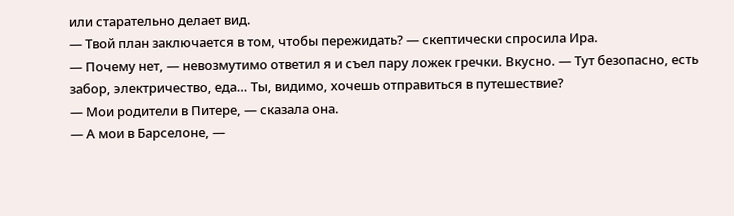или старательно делает вид.
— Твой план заключается в том, чтобы пережидать? — скептически спросила Ира.
— Почему нет, — невозмутимо ответил я и съел пару ложек гречки. Вкусно. — Тут безопасно, есть забор, электричество, еда… Ты, видимо, хочешь отправиться в путешествие?
— Мои родители в Питере, — сказала она.
— А мои в Барселоне, —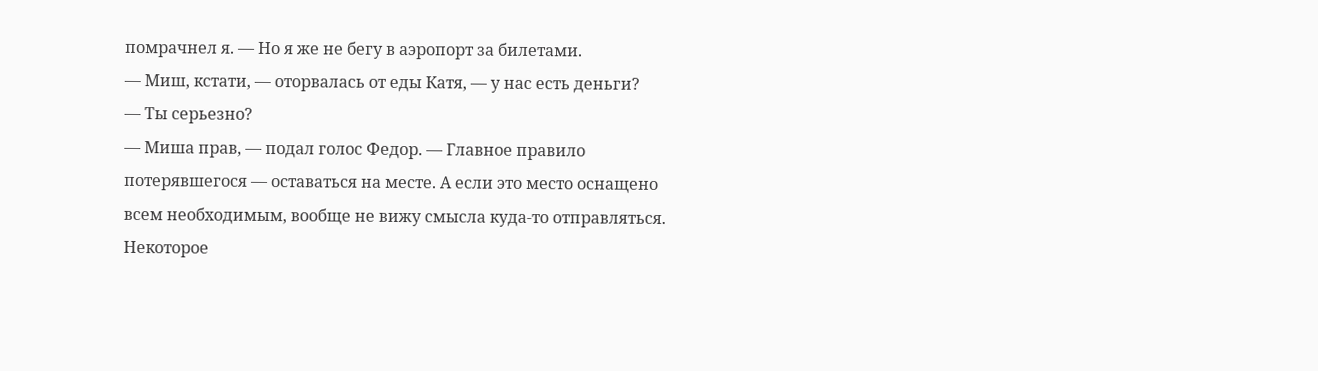помрачнел я. — Но я же не бегу в аэропорт за билетами.
— Миш, кстати, — оторвалась от еды Катя, — у нас есть деньги?
— Ты серьезно?
— Миша прав, — подал голос Федор. — Главное правило потерявшегося — оставаться на месте. А если это место оснащено всем необходимым, вообще не вижу смысла куда-то отправляться.
Некоторое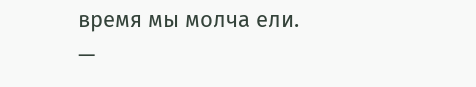время мы молча ели.
—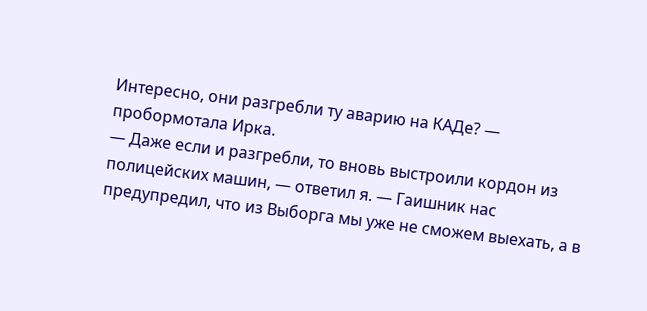Интересно, они разгребли ту аварию на КАДе? — пробормотала Ирка.
— Даже если и разгребли, то вновь выстроили кордон из полицейских машин, — ответил я. — Гаишник нас предупредил, что из Выборга мы уже не сможем выехать, а в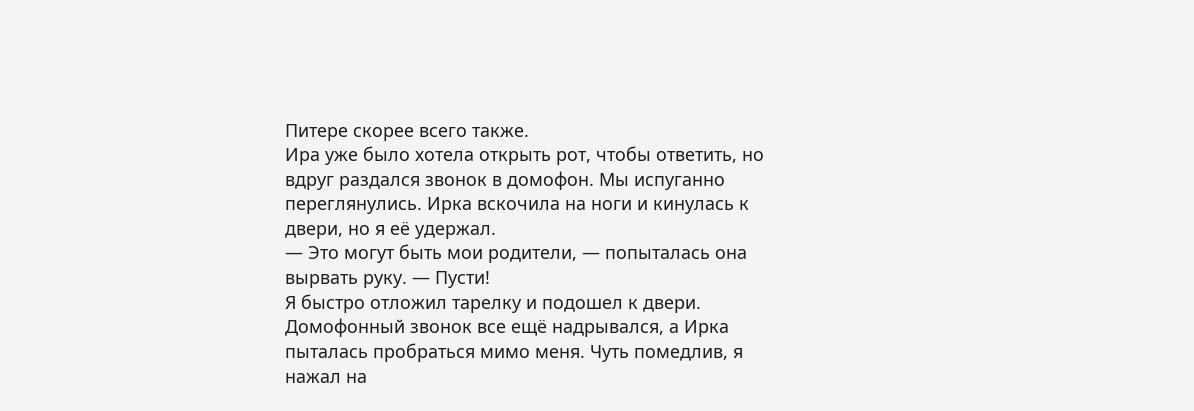Питере скорее всего также.
Ира уже было хотела открыть рот, чтобы ответить, но вдруг раздался звонок в домофон. Мы испуганно переглянулись. Ирка вскочила на ноги и кинулась к двери, но я её удержал.
— Это могут быть мои родители, — попыталась она вырвать руку. — Пусти!
Я быстро отложил тарелку и подошел к двери. Домофонный звонок все ещё надрывался, а Ирка пыталась пробраться мимо меня. Чуть помедлив, я нажал на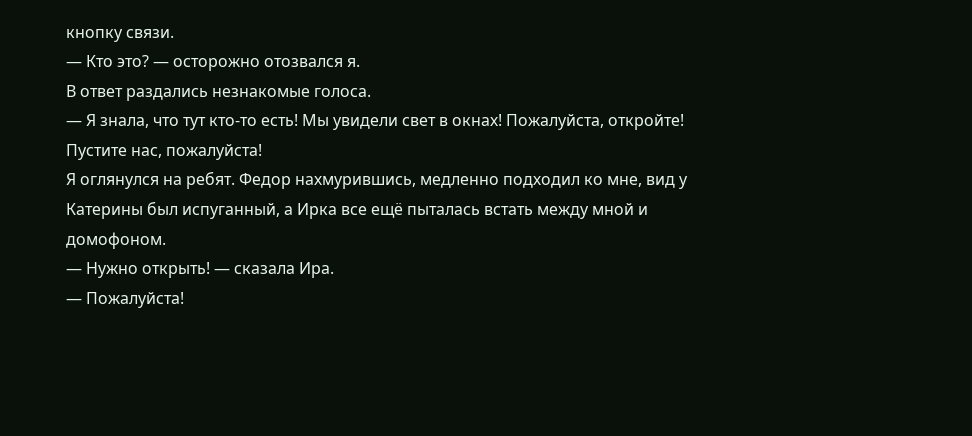кнопку связи.
— Кто это? — осторожно отозвался я.
В ответ раздались незнакомые голоса.
— Я знала, что тут кто-то есть! Мы увидели свет в окнах! Пожалуйста, откройте! Пустите нас, пожалуйста!
Я оглянулся на ребят. Федор нахмурившись, медленно подходил ко мне, вид у Катерины был испуганный, а Ирка все ещё пыталась встать между мной и домофоном.
— Нужно открыть! — сказала Ира.
— Пожалуйста!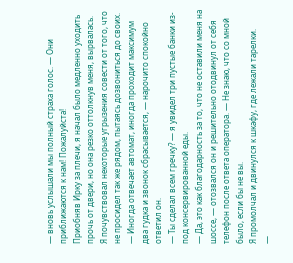— вновь услышали мы полный страха голос. — Они приближаются к нам! Пожалуйста!
Приобняв Ирку за плечи, я начал было медленно уходить прочь от двери, но она резко оттолкнув меня, вырвалась.
Я почувствовал некоторые угрызения совести от того, что не просидел так же рядом, пытаясь дозвониться до своих.
— Иногда отвечает автомат, иногда проходит максимум два гудка и звонок сбрасывается, — нарочито спокойно ответил он.
— Ты сделал всем гречку? — я увидел три пустые банки из-под консервированной еды.
— Да, это как благодарность за то, что не оставили меня на шоссе, — отозвался он и решительно отодвинул от себя телефон после ответа оператора. — Не знаю, что со мной было, если бы не вы.
Я промолчал и двинулся к шкафу, где лежали тарелки.
—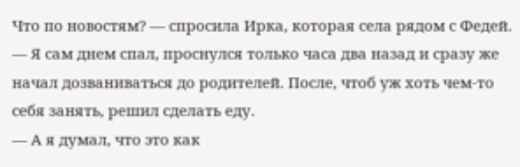Что по новостям? — спросила Ирка, которая села рядом с Федей.
— Я сам днем спал, проснулся только часа два назад и сразу же начал дозваниваться до родителей. После, чтоб уж хоть чем-то себя занять, решил сделать еду.
— А я думал, что это как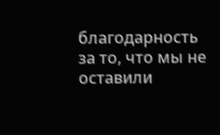благодарность за то, что мы не оставили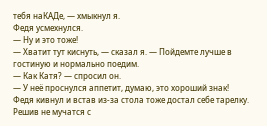тебя наКАДе, — хмыкнул я.
Федя усмехнулся.
— Ну и это тоже!
— Хватит тут киснуть, — сказал я. — Пойдемте лучше в гостиную и нормально поедим.
— Как Катя? — спросил он.
— У неё проснулся аппетит, думаю, это хороший знак!
Федя кивнул и встав из-за стола тоже достал себе тарелку.
Решив не мучатся с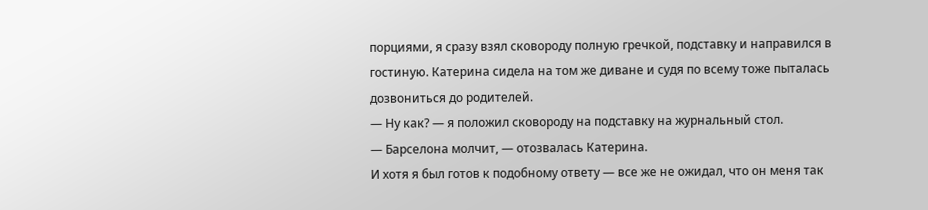порциями, я сразу взял сковороду полную гречкой, подставку и направился в гостиную. Катерина сидела на том же диване и судя по всему тоже пыталась дозвониться до родителей.
— Ну как? — я положил сковороду на подставку на журнальный стол.
— Барселона молчит, — отозвалась Катерина.
И хотя я был готов к подобному ответу — все же не ожидал, что он меня так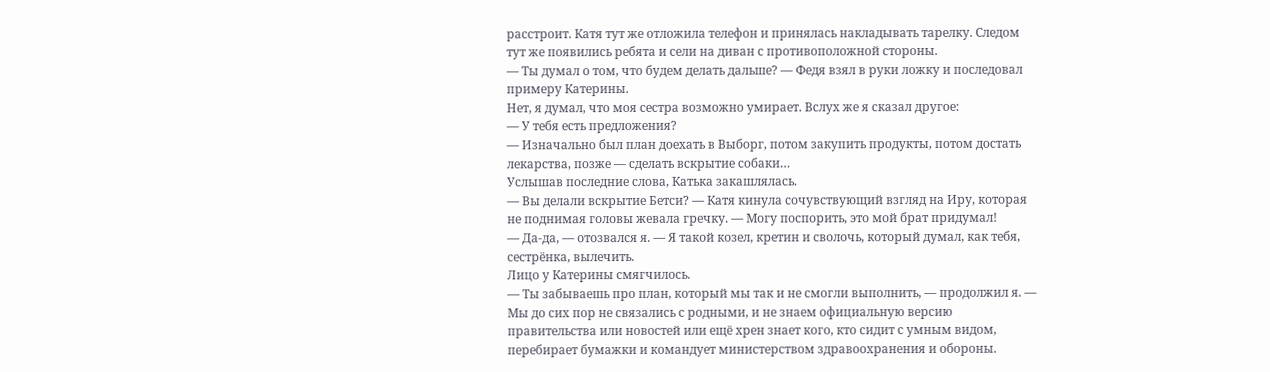расстроит. Катя тут же отложила телефон и принялась накладывать тарелку. Следом тут же появились ребята и сели на диван с противоположной стороны.
— Ты думал о том, что будем делать дальше? — Федя взял в руки ложку и последовал примеру Катерины.
Нет, я думал, что моя сестра возможно умирает. Вслух же я сказал другое:
— У тебя есть предложения?
— Изначально был план доехать в Выборг, потом закупить продукты, потом достать лекарства, позже — сделать вскрытие собаки…
Услышав последние слова, Катька закашлялась.
— Вы делали вскрытие Бетси? — Катя кинула сочувствующий взгляд на Иру, которая не поднимая головы жевала гречку. — Могу поспорить, это мой брат придумал!
— Да-да, — отозвался я. — Я такой козел, кретин и сволочь, который думал, как тебя, сестрёнка, вылечить.
Лицо у Катерины смягчилось.
— Ты забываешь про план, который мы так и не смогли выполнить, — продолжил я. — Мы до сих пор не связались с родными, и не знаем официальную версию правительства или новостей или ещё хрен знает кого, кто сидит с умным видом, перебирает бумажки и командует министерством здравоохранения и обороны.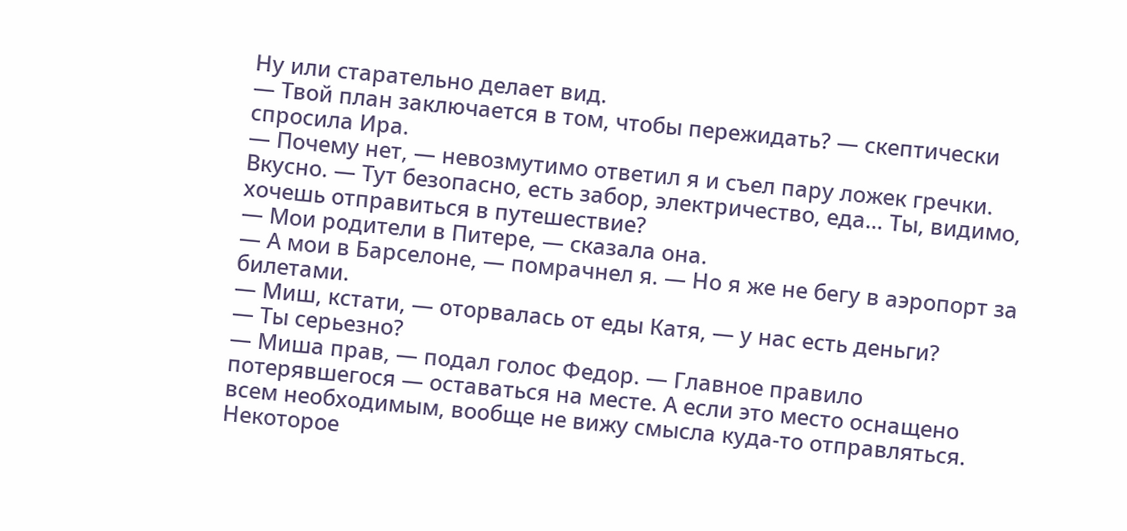Ну или старательно делает вид.
— Твой план заключается в том, чтобы пережидать? — скептически спросила Ира.
— Почему нет, — невозмутимо ответил я и съел пару ложек гречки. Вкусно. — Тут безопасно, есть забор, электричество, еда… Ты, видимо, хочешь отправиться в путешествие?
— Мои родители в Питере, — сказала она.
— А мои в Барселоне, — помрачнел я. — Но я же не бегу в аэропорт за билетами.
— Миш, кстати, — оторвалась от еды Катя, — у нас есть деньги?
— Ты серьезно?
— Миша прав, — подал голос Федор. — Главное правило потерявшегося — оставаться на месте. А если это место оснащено всем необходимым, вообще не вижу смысла куда-то отправляться.
Некоторое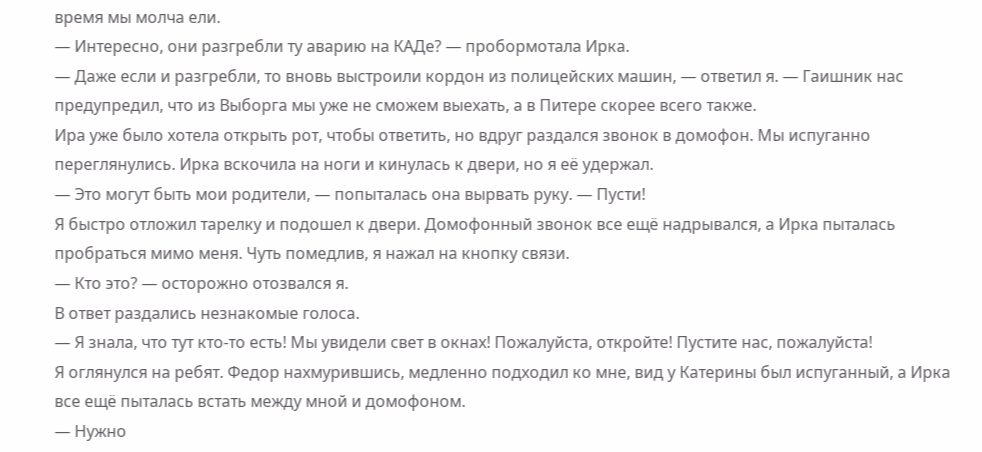время мы молча ели.
— Интересно, они разгребли ту аварию на КАДе? — пробормотала Ирка.
— Даже если и разгребли, то вновь выстроили кордон из полицейских машин, — ответил я. — Гаишник нас предупредил, что из Выборга мы уже не сможем выехать, а в Питере скорее всего также.
Ира уже было хотела открыть рот, чтобы ответить, но вдруг раздался звонок в домофон. Мы испуганно переглянулись. Ирка вскочила на ноги и кинулась к двери, но я её удержал.
— Это могут быть мои родители, — попыталась она вырвать руку. — Пусти!
Я быстро отложил тарелку и подошел к двери. Домофонный звонок все ещё надрывался, а Ирка пыталась пробраться мимо меня. Чуть помедлив, я нажал на кнопку связи.
— Кто это? — осторожно отозвался я.
В ответ раздались незнакомые голоса.
— Я знала, что тут кто-то есть! Мы увидели свет в окнах! Пожалуйста, откройте! Пустите нас, пожалуйста!
Я оглянулся на ребят. Федор нахмурившись, медленно подходил ко мне, вид у Катерины был испуганный, а Ирка все ещё пыталась встать между мной и домофоном.
— Нужно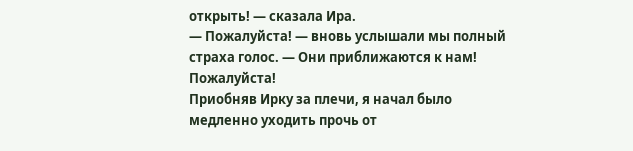открыть! — сказала Ира.
— Пожалуйста! — вновь услышали мы полный страха голос. — Они приближаются к нам! Пожалуйста!
Приобняв Ирку за плечи, я начал было медленно уходить прочь от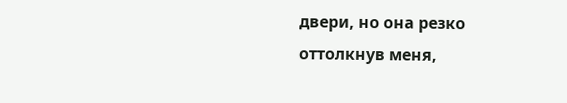двери, но она резко оттолкнув меня,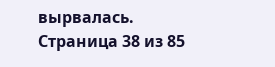вырвалась.
Страница 38 из 85